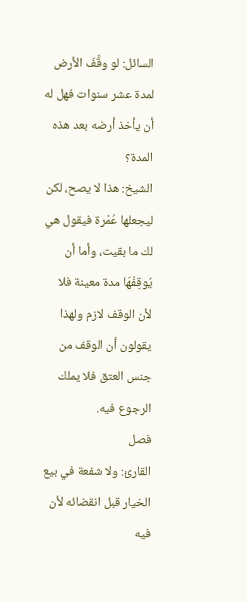السائل: لو وقَّفَ الأرض لمدة عشر سنوات فهل له أن يأخذ أرضه بعد هذه المدة؟
الشيخ: هذا لا يصح، لكن ليجعلها عُمْرة فيقول هي لك ما بقيت، وأما أن يُوقِفْهَا مدة معينة فلا لأن الوقف لازم ولهذا يقولون أن الوقف من جنس العتق فلا يملك الرجوع فيه.
فصل
القارئ: ولا شفعة في بيع الخيار قبل انقضائه لأن فيه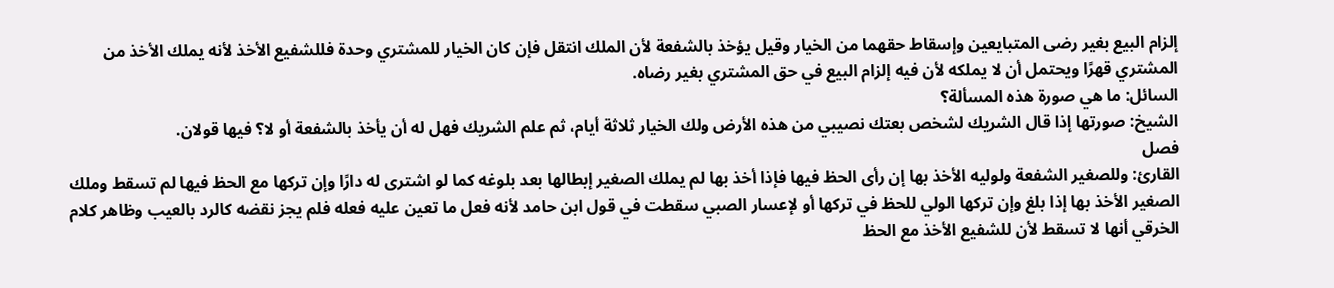إلزام البيع بغير رضى المتبايعين وإسقاط حقهما من الخيار وقيل يؤخذ بالشفعة لأن الملك انتقل فإن كان الخيار للمشتري وحدة فللشفيع الأخذ لأنه يملك الأخذ من المشتري قهرًا ويحتمل أن لا يملكه لأن فيه إلزام البيع في حق المشتري بغير رضاه.
السائل: ما هي صورة هذه المسألة؟
الشيخ: صورتها إذا قال الشريك لشخص بعتك نصيبي من هذه الأرض ولك الخيار ثلاثة أيام، ثم علم الشريك فهل له أن يأخذ بالشفعة أو لا؟ فيها قولان.
فصل
القارئ: وللصغير الشفعة ولوليه الأخذ بها إن رأى الحظ فيها فإذا أخذ بها لم يملك الصغير إبطالها بعد بلوغه كما لو اشترى له دارًا وإن تركها مع الحظ فيها لم تسقط وملك الصغير الأخذ بها إذا بلغ وإن تركها الولي للحظ في تركها أو لإعسار الصبي سقطت في قول ابن حامد لأنه فعل ما تعين عليه فعله فلم يجز نقضه كالرد بالعيب وظاهر كلام الخرقي أنها لا تسقط لأن للشفيع الأخذ مع الحظ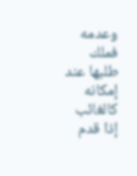وعدمه فملك طلبها عند إمكانه كالغائب إذا قدم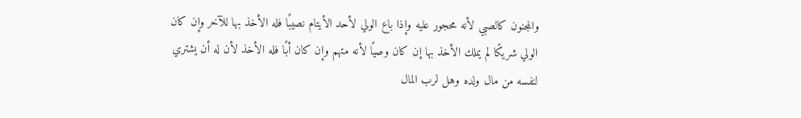والمجنون كالصبي لأنه محجور عليه وإذا باع الولي لأحد الأيتام نصيبًا فله الأخذ بها للآخر وإن كان الولي شريكًا لم يملك الأخذ بها إن كان وصيًا لأنه متهم وإن كان أبًا فله الأخذ لأن له أن يشتري لنفسه من مال ولده وهل لرب المال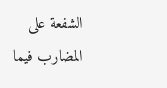الشفعة على المضارب فيما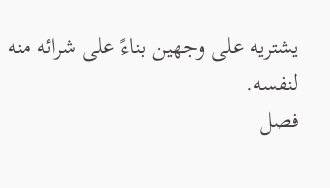يشتريه على وجهين بناءً على شرائه منه لنفسه.
فصل